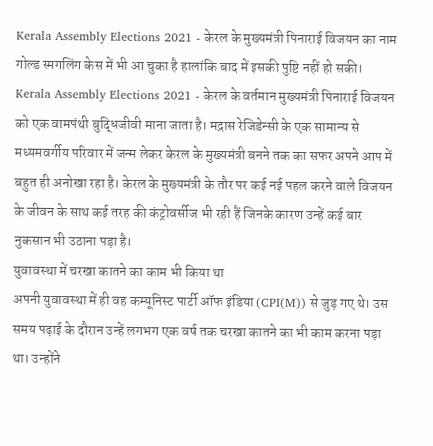Kerala Assembly Elections 2021 - केरल के मुख्यमंत्री पिनाराई विजयन का नाम गोल्ड स्मगलिंग केस में भी आ चुका है हालांकि बाद में इसकी पुष्टि नहीं हो सकी।
Kerala Assembly Elections 2021 - केरल के वर्तमान मुख्यमंत्री पिनाराई विजयन को एक वामपंथी बुद्धिजीवी माना जाता है। मद्रास रेजिडेन्सी के एक सामान्य से मध्यमवर्गीय परिवार में जन्म लेकर केरल के मुख्यमंत्री बनने तक का सफर अपने आप में बहुत ही अनोखा रहा है। केरल के मुख्यमंत्री के तौर पर कई नई पहल करने वाले विजयन के जीवन के साथ कई तरह की कंट्रोवर्सीज भी रही हैं जिनके कारण उन्हें कई बार नुकसान भी उठाना पड़ा है।
युवावस्था में चरखा कातने का काम भी किया था
अपनी युवावस्था में ही वह कम्यूनिस्ट पार्टी ऑफ इंडिया (CPI(M)) से जुड़ गए थे। उस समय पढ़ाई के दौरान उन्हें लगभग एक वर्ष तक चरखा कातने का भी काम करना पड़ा था। उन्होंने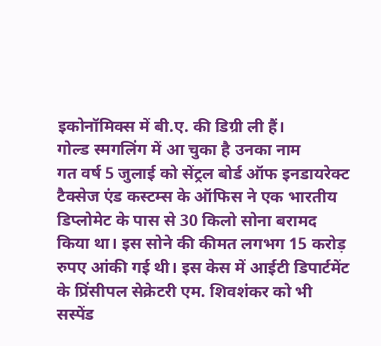इकोनॉमिक्स में बी.ए. की डिग्री ली हैं।
गोल्ड स्मगलिंग में आ चुका है उनका नाम
गत वर्ष 5 जुलाई को सेंट्रल बोर्ड ऑफ इनडायरेक्ट टैक्सेज एंड कस्टम्स के ऑफिस ने एक भारतीय डिप्लोमेट के पास से 30 किलो सोना बरामद किया था। इस सोने की कीमत लगभग 15 करोड़ रुपए आंकी गई थी। इस केस में आईटी डिपार्टमेंट के प्रिंसीपल सेक्रेटरी एम. शिवशंकर को भी सस्पेंड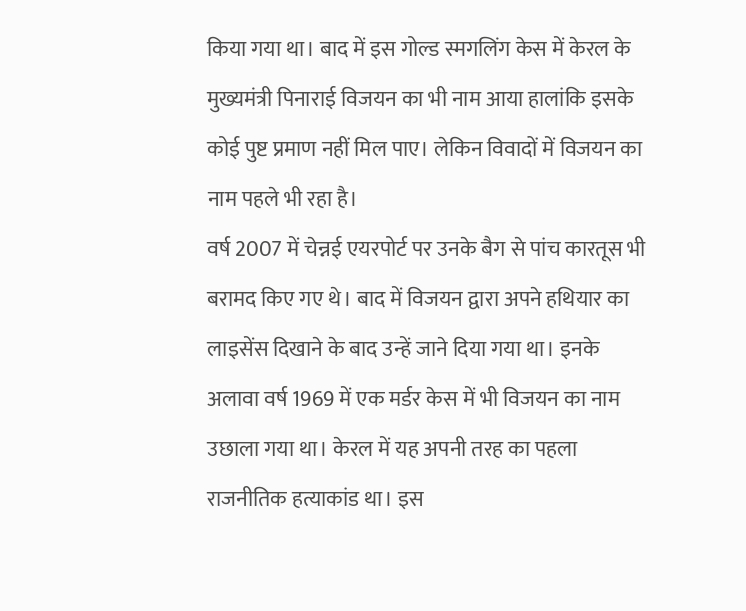किया गया था। बाद में इस गोल्ड स्मगलिंग केस में केरल के मुख्यमंत्री पिनाराई विजयन का भी नाम आया हालांकि इसके कोई पुष्ट प्रमाण नहीं मिल पाए। लेकिन विवादों में विजयन का नाम पहले भी रहा है।
वर्ष 2007 में चेन्नई एयरपोर्ट पर उनके बैग से पांच कारतूस भी बरामद किए गए थे। बाद में विजयन द्वारा अपने हथियार का लाइसेंस दिखाने के बाद उन्हें जाने दिया गया था। इनके अलावा वर्ष 1969 में एक मर्डर केस में भी विजयन का नाम उछाला गया था। केरल में यह अपनी तरह का पहला राजनीतिक हत्याकांड था। इस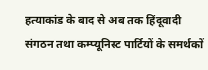हत्याकांड के बाद से अब तक हिंदूवादी संगठन तथा कम्प्यूनिस्ट पार्टियों के समर्थकों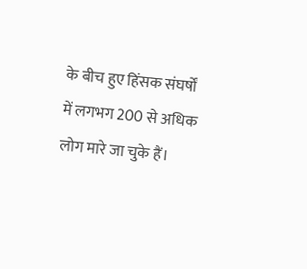के बीच हुए हिंसक संघर्षों में लगभग 200 से अधिक लोग मारे जा चुके हैं।